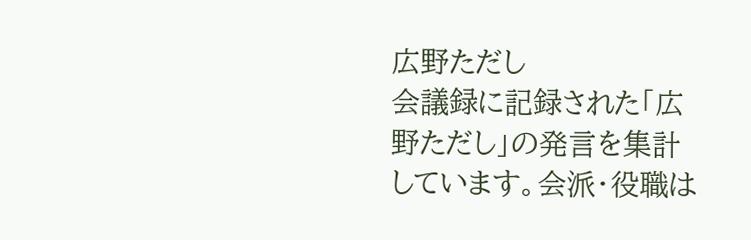広野ただし
会議録に記録された「広野ただし」の発言を集計しています。会派・役職は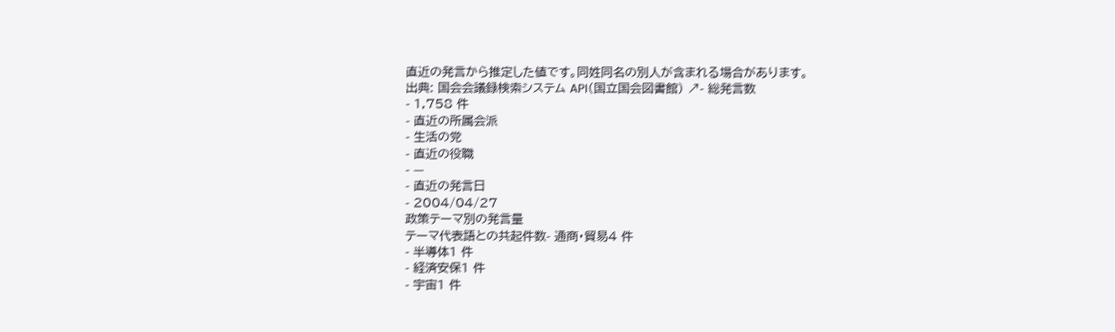直近の発言から推定した値です。同姓同名の別人が含まれる場合があります。
出典: 国会会議録検索システム API(国立国会図書館) ↗- 総発言数
- 1,758 件
- 直近の所属会派
- 生活の党
- 直近の役職
- —
- 直近の発言日
- 2004/04/27
政策テーマ別の発言量
テーマ代表語との共起件数- 通商・貿易4 件
- 半導体1 件
- 経済安保1 件
- 宇宙1 件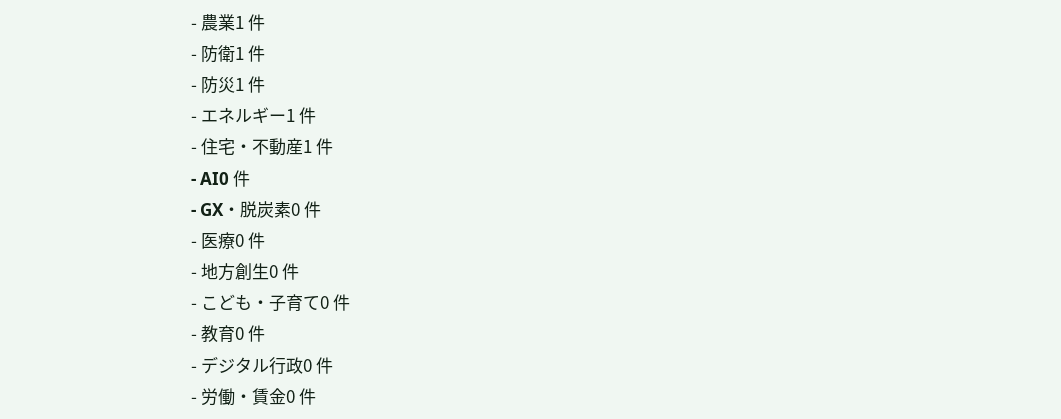- 農業1 件
- 防衛1 件
- 防災1 件
- エネルギー1 件
- 住宅・不動産1 件
- AI0 件
- GX・脱炭素0 件
- 医療0 件
- 地方創生0 件
- こども・子育て0 件
- 教育0 件
- デジタル行政0 件
- 労働・賃金0 件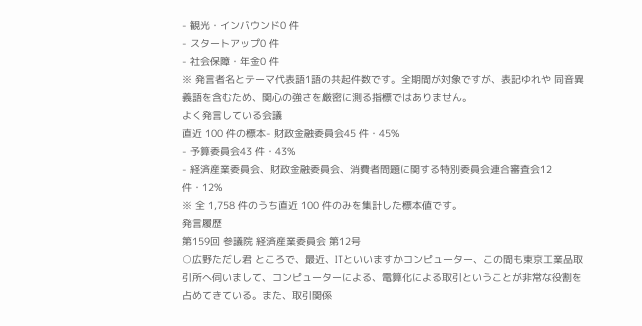- 観光・インバウンド0 件
- スタートアップ0 件
- 社会保障・年金0 件
※ 発言者名とテーマ代表語1語の共起件数です。全期間が対象ですが、表記ゆれや 同音異義語を含むため、関心の強さを厳密に測る指標ではありません。
よく発言している会議
直近 100 件の標本- 財政金融委員会45 件・45%
- 予算委員会43 件・43%
- 経済産業委員会、財政金融委員会、消費者問題に関する特別委員会連合審査会12 件・12%
※ 全 1,758 件のうち直近 100 件のみを集計した標本値です。
発言履歴
第159回 参議院 経済産業委員会 第12号
○広野ただし君 ところで、最近、ITといいますかコンピューター、この間も東京工業品取引所へ伺いまして、コンピューターによる、電算化による取引ということが非常な役割を占めてきている。また、取引関係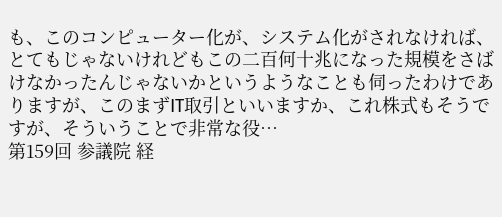も、このコンピューター化が、システム化がされなければ、とてもじゃないけれどもこの二百何十兆になった規模をさばけなかったんじゃないかというようなことも伺ったわけでありますが、このまずIT取引といいますか、これ株式もそうですが、そういうことで非常な役…
第159回 参議院 経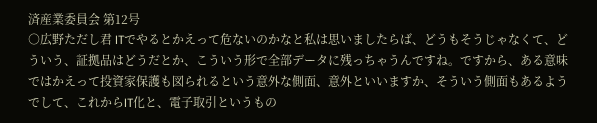済産業委員会 第12号
○広野ただし君 ITでやるとかえって危ないのかなと私は思いましたらば、どうもそうじゃなくて、どういう、証拠品はどうだとか、こういう形で全部データに残っちゃうんですね。ですから、ある意味ではかえって投資家保護も図られるという意外な側面、意外といいますか、そういう側面もあるようでして、これからIT化と、電子取引というもの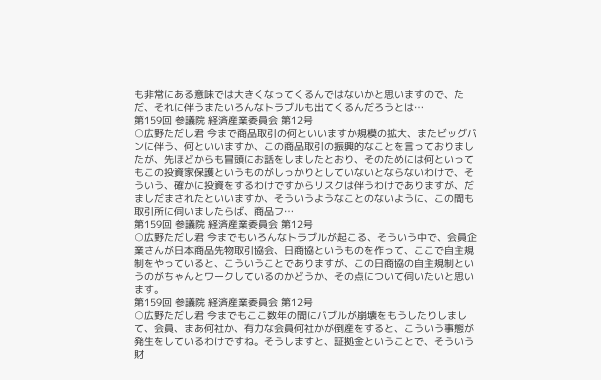も非常にある意味では大きくなってくるんではないかと思いますので、ただ、それに伴うまたいろんなトラブルも出てくるんだろうとは…
第159回 参議院 経済産業委員会 第12号
○広野ただし君 今まで商品取引の何といいますか規模の拡大、またビッグバンに伴う、何といいますか、この商品取引の振興的なことを言っておりましたが、先ほどからも冒頭にお話をしましたとおり、そのためには何といってもこの投資家保護というものがしっかりとしていないとならないわけで、そういう、確かに投資をするわけですからリスクは伴うわけでありますが、だましだまされたといいますか、そういうようなことのないように、この間も取引所に伺いましたらば、商品フ…
第159回 参議院 経済産業委員会 第12号
○広野ただし君 今までもいろんなトラブルが起こる、そういう中で、会員企業さんが日本商品先物取引協会、日商協というものを作って、ここで自主規制をやっていると、こういうことでありますが、この日商協の自主規制というのがちゃんとワークしているのかどうか、その点について伺いたいと思います。
第159回 参議院 経済産業委員会 第12号
○広野ただし君 今までもここ数年の間にバブルが崩壊をもうしたりしまして、会員、まあ何社か、有力な会員何社かが倒産をすると、こういう事態が発生をしているわけですね。そうしますと、証拠金ということで、そういう財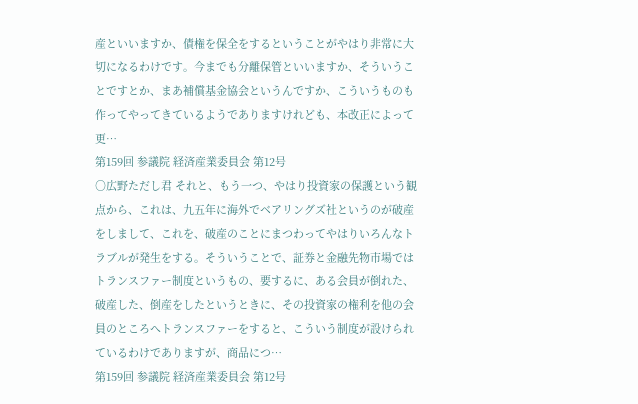産といいますか、債権を保全をするということがやはり非常に大切になるわけです。今までも分離保管といいますか、そういうことですとか、まあ補償基金協会というんですか、こういうものも作ってやってきているようでありますけれども、本改正によって更…
第159回 参議院 経済産業委員会 第12号
○広野ただし君 それと、もう一つ、やはり投資家の保護という観点から、これは、九五年に海外でベアリングズ社というのが破産をしまして、これを、破産のことにまつわってやはりいろんなトラブルが発生をする。そういうことで、証券と金融先物市場ではトランスファー制度というもの、要するに、ある会員が倒れた、破産した、倒産をしたというときに、その投資家の権利を他の会員のところへトランスファーをすると、こういう制度が設けられているわけでありますが、商品につ…
第159回 参議院 経済産業委員会 第12号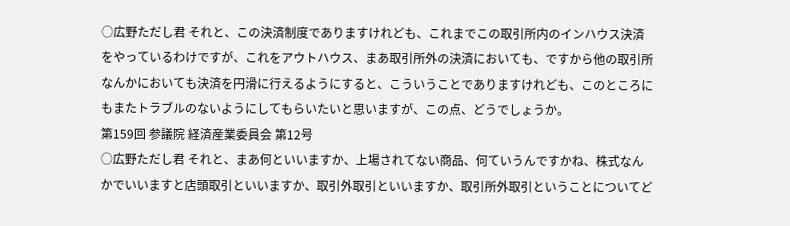○広野ただし君 それと、この決済制度でありますけれども、これまでこの取引所内のインハウス決済をやっているわけですが、これをアウトハウス、まあ取引所外の決済においても、ですから他の取引所なんかにおいても決済を円滑に行えるようにすると、こういうことでありますけれども、このところにもまたトラブルのないようにしてもらいたいと思いますが、この点、どうでしょうか。
第159回 参議院 経済産業委員会 第12号
○広野ただし君 それと、まあ何といいますか、上場されてない商品、何ていうんですかね、株式なんかでいいますと店頭取引といいますか、取引外取引といいますか、取引所外取引ということについてど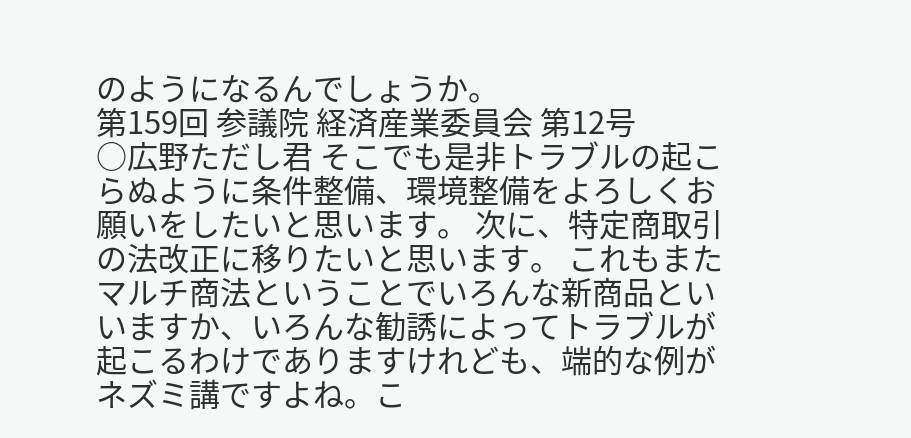のようになるんでしょうか。
第159回 参議院 経済産業委員会 第12号
○広野ただし君 そこでも是非トラブルの起こらぬように条件整備、環境整備をよろしくお願いをしたいと思います。 次に、特定商取引の法改正に移りたいと思います。 これもまたマルチ商法ということでいろんな新商品といいますか、いろんな勧誘によってトラブルが起こるわけでありますけれども、端的な例がネズミ講ですよね。こ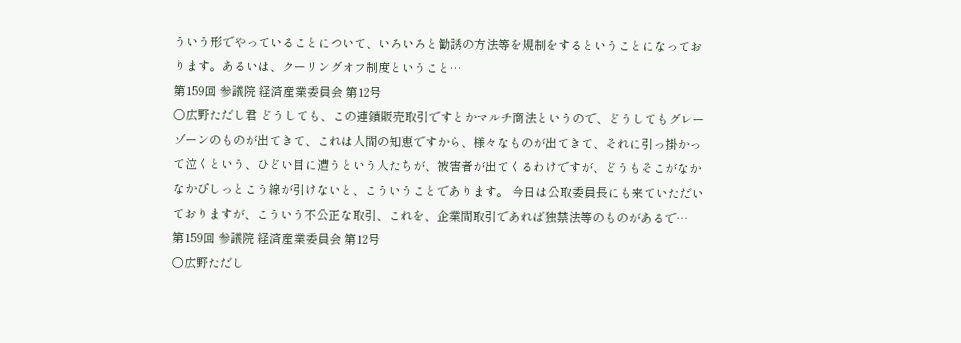ういう形でやっていることについて、いろいろと勧誘の方法等を規制をするということになっております。あるいは、クーリングオフ制度ということ…
第159回 参議院 経済産業委員会 第12号
○広野ただし君 どうしても、この連鎖販売取引ですとかマルチ商法というので、どうしてもグレーゾーンのものが出てきて、これは人間の知恵ですから、様々なものが出てきて、それに引っ掛かって泣くという、ひどい目に遭うという人たちが、被害者が出てくるわけですが、どうもそこがなかなかぴしっとこう線が引けないと、こういうことであります。 今日は公取委員長にも来ていただいておりますが、こういう不公正な取引、これを、企業間取引であれば独禁法等のものがあるで…
第159回 参議院 経済産業委員会 第12号
○広野ただし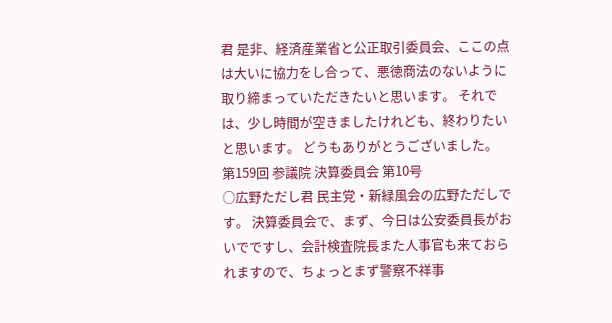君 是非、経済産業省と公正取引委員会、ここの点は大いに協力をし合って、悪徳商法のないように取り締まっていただきたいと思います。 それでは、少し時間が空きましたけれども、終わりたいと思います。 どうもありがとうございました。
第159回 参議院 決算委員会 第10号
○広野ただし君 民主党・新緑風会の広野ただしです。 決算委員会で、まず、今日は公安委員長がおいでですし、会計検査院長また人事官も来ておられますので、ちょっとまず警察不祥事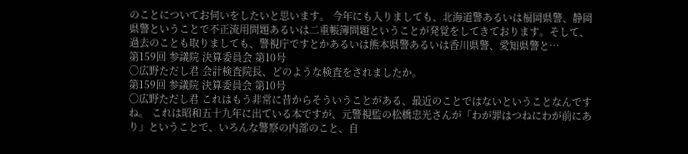のことについてお伺いをしたいと思います。 今年にも入りましても、北海道警あるいは福岡県警、静岡県警ということで不正流用問題あるいは二重帳簿問題ということが発覚をしてきております。そして、過去のことも取りましても、警視庁ですとかあるいは熊本県警あるいは香川県警、愛知県警と…
第159回 参議院 決算委員会 第10号
○広野ただし君 会計検査院長、どのような検査をされましたか。
第159回 参議院 決算委員会 第10号
○広野ただし君 これはもう非常に昔からそういうことがある、最近のことではないということなんですね。 これは昭和五十九年に出ている本ですが、元警視監の松橋忠光さんが「わが罪はつねにわが前にあり」ということで、いろんな警察の内部のこと、自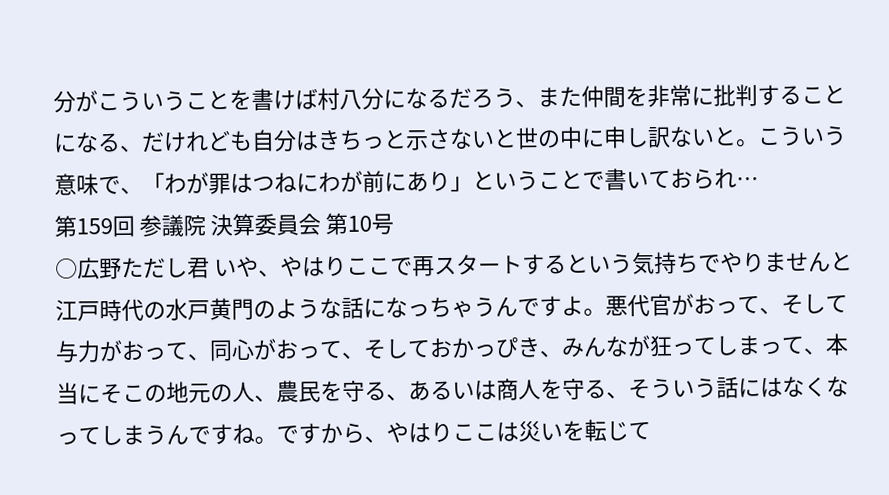分がこういうことを書けば村八分になるだろう、また仲間を非常に批判することになる、だけれども自分はきちっと示さないと世の中に申し訳ないと。こういう意味で、「わが罪はつねにわが前にあり」ということで書いておられ…
第159回 参議院 決算委員会 第10号
○広野ただし君 いや、やはりここで再スタートするという気持ちでやりませんと江戸時代の水戸黄門のような話になっちゃうんですよ。悪代官がおって、そして与力がおって、同心がおって、そしておかっぴき、みんなが狂ってしまって、本当にそこの地元の人、農民を守る、あるいは商人を守る、そういう話にはなくなってしまうんですね。ですから、やはりここは災いを転じて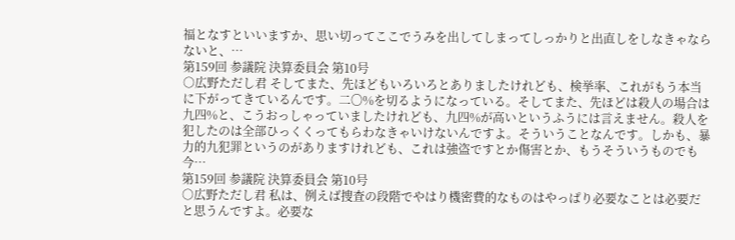福となすといいますか、思い切ってここでうみを出してしまってしっかりと出直しをしなきゃならないと、…
第159回 参議院 決算委員会 第10号
○広野ただし君 そしてまた、先ほどもいろいろとありましたけれども、検挙率、これがもう本当に下がってきているんです。二〇%を切るようになっている。そしてまた、先ほどは殺人の場合は九四%と、こうおっしゃっていましたけれども、九四%が高いというふうには言えません。殺人を犯したのは全部ひっくくってもらわなきゃいけないんですよ。そういうことなんです。しかも、暴力的九犯罪というのがありますけれども、これは強盗ですとか傷害とか、もうそういうものでも今…
第159回 参議院 決算委員会 第10号
○広野ただし君 私は、例えば捜査の段階でやはり機密費的なものはやっぱり必要なことは必要だと思うんですよ。必要な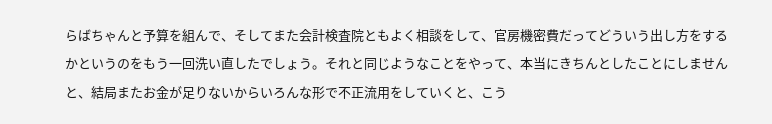らばちゃんと予算を組んで、そしてまた会計検査院ともよく相談をして、官房機密費だってどういう出し方をするかというのをもう一回洗い直したでしょう。それと同じようなことをやって、本当にきちんとしたことにしませんと、結局またお金が足りないからいろんな形で不正流用をしていくと、こう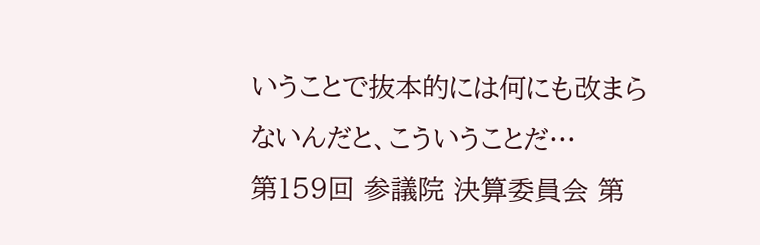いうことで抜本的には何にも改まらないんだと、こういうことだ…
第159回 参議院 決算委員会 第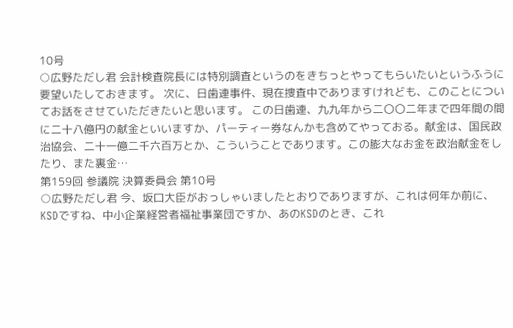10号
○広野ただし君 会計検査院長には特別調査というのをきちっとやってもらいたいというふうに要望いたしておきます。 次に、日歯連事件、現在捜査中でありますけれども、このことについてお話をさせていただきたいと思います。 この日歯連、九九年から二〇〇二年まで四年間の間に二十八億円の献金といいますか、パーティー券なんかも含めてやっておる。献金は、国民政治協会、二十一億二千六百万とか、こういうことであります。この膨大なお金を政治献金をしたり、また裏金…
第159回 参議院 決算委員会 第10号
○広野ただし君 今、坂口大臣がおっしゃいましたとおりでありますが、これは何年か前に、KSDですね、中小企業経営者福祉事業団ですか、あのKSDのとき、これ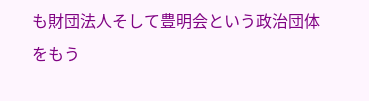も財団法人そして豊明会という政治団体をもう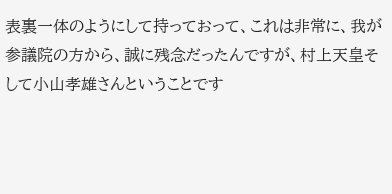表裏一体のようにして持っておって、これは非常に、我が参議院の方から、誠に残念だったんですが、村上天皇そして小山孝雄さんということです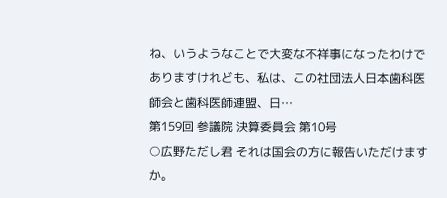ね、いうようなことで大変な不祥事になったわけでありますけれども、私は、この社団法人日本歯科医師会と歯科医師連盟、日…
第159回 参議院 決算委員会 第10号
○広野ただし君 それは国会の方に報告いただけますか。